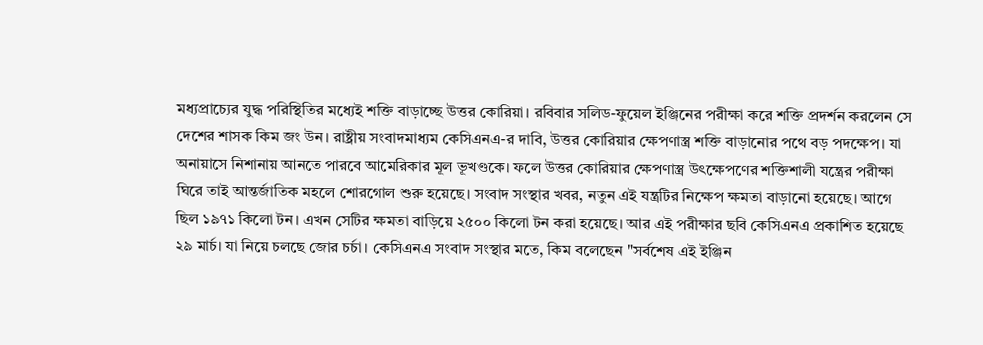মধ্যপ্রাচ্যের যুদ্ধ পরিস্থিতির মধ্যেই শক্তি বাড়াচ্ছে উত্তর কোরিয়া। রবিবার সলিড-ফুয়েল ইঞ্জিনের পরীক্ষা করে শক্তি প্রদর্শন করলেন সে দেশের শাসক কিম জং উন। রাষ্ট্রীয় সংবাদমাধ্যম কেসিএনএ-র দাবি, উত্তর কোরিয়ার ক্ষেপণাস্ত্র শক্তি বাড়ানোর পথে বড় পদক্ষেপ। যা অনায়াসে নিশানায় আনতে পারবে আমেরিকার মূল ভূখণ্ডকে। ফলে উত্তর কোরিয়ার ক্ষেপণাস্ত্র উৎক্ষেপণের শক্তিশালী যন্ত্রের পরীক্ষা ঘিরে তাই আন্তর্জাতিক মহলে শোরগোল শুরু হয়েছে। সংবাদ সংস্থার খবর, নতুন এই যন্ত্রটির নিক্ষেপ ক্ষমতা বাড়ানো হয়েছে। আগে ছিল ১৯৭১ কিলো টন। এখন সেটির ক্ষমতা বাড়িয়ে ২৫০০ কিলো টন করা হয়েছে। আর এই পরীক্ষার ছবি কেসিএনএ প্রকাশিত হয়েছে ২৯ মার্চ। যা নিয়ে চলছে জোর চর্চা। কেসিএনএ সংবাদ সংস্থার মতে, কিম বলেছেন "সর্বশেষ এই ইঞ্জিন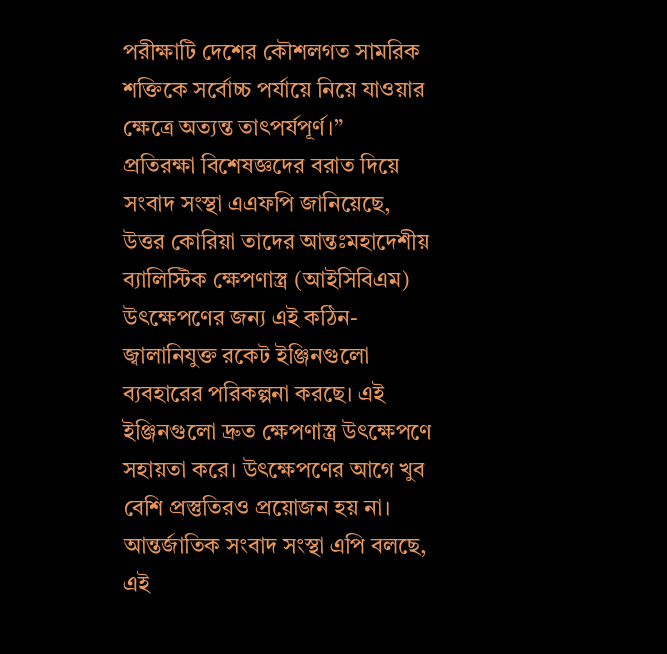পরীক্ষাটি দেশের কৌশলগত সামরিক শক্তিকে সর্বোচ্চ পর্যায়ে নিয়ে যাওয়ার ক্ষেত্রে অত্যন্ত তাৎপর্যপূর্ণ।”
প্রতিরক্ষা বিশেষজ্ঞদের বরাত দিয়ে সংবাদ সংস্থা এএফপি জানিয়েছে, উত্তর কোরিয়া তাদের আন্তঃমহাদেশীয় ব্যালিস্টিক ক্ষেপণাস্ত্র (আইসিবিএম) উৎক্ষেপণের জন্য এই কঠিন-জ্বালানিযুক্ত রকেট ইঞ্জিনগুলো ব্যবহারের পরিকল্পনা করছে। এই ইঞ্জিনগুলো দ্রুত ক্ষেপণাস্ত্র উৎক্ষেপণে সহায়তা করে। উৎক্ষেপণের আগে খুব বেশি প্রস্তুতিরও প্রয়োজন হয় না। আন্তর্জাতিক সংবাদ সংস্থা এপি বলছে, এই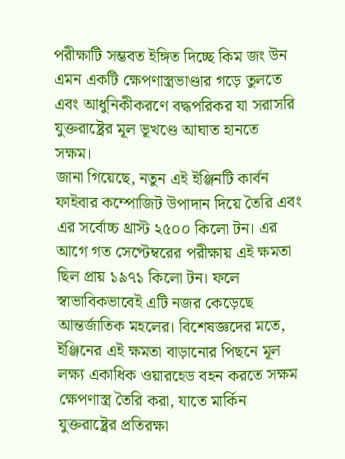পরীক্ষাটি সম্ভবত ইঙ্গিত দিচ্ছে কিম জং উন এমন একটি ক্ষেপণাস্ত্রভাণ্ডার গড়ে তুলতে এবং আধুনিকীকরণে বদ্ধপরিকর যা সরাসরি যুক্তরাষ্ট্রের মূল ভূখণ্ডে আঘাত হানতে সক্ষম।
জানা গিয়েছে, নতুন এই ইঞ্জিনটি কার্বন ফাইবার কম্পোজিট উপাদান দিয়ে তৈরি এবং এর সর্বোচ্চ থ্রাস্ট ২৫০০ কিলো টন। এর আগে গত সেপ্টেম্বরের পরীক্ষায় এই ক্ষমতা ছিল প্রায় ১৯৭১ কিলো টন। ফলে স্বাভাবিকভাবেই এটি নজর কেড়েছে আন্তর্জাতিক মহলের। বিশেষজ্ঞদের মতে, ইঞ্জিনের এই ক্ষমতা বাড়ানোর পিছনে মূল লক্ষ্য একাধিক ওয়ারহেড বহন করতে সক্ষম ক্ষেপণাস্ত্র তৈরি করা, যাতে মার্কিন যুক্তরাষ্ট্রের প্রতিরক্ষা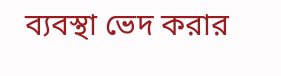ব্যবস্থা ভেদ করার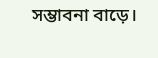সম্ভাবনা বাড়ে।